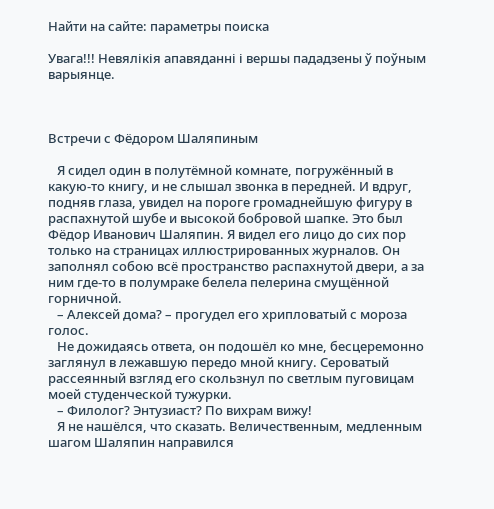Найти на сайте: параметры поиска

Увага!!! Невялікія апавяданні і вершы пададзены ў поўным варыянце.



Встречи с Фёдором Шаляпиным

   Я сидел один в полутёмной комнате, погружённый в какую-то книгу, и не слышал звонка в передней. И вдруг, подняв глаза, увидел на пороге громаднейшую фигуру в распахнутой шубе и высокой бобровой шапке. Это был Фёдор Иванович Шаляпин. Я видел его лицо до сих пор только на страницах иллюстрированных журналов. Он заполнял собою всё пространство распахнутой двери, а за ним где-то в полумраке белела пелерина смущённой горничной.
   – Алексей дома? – прогудел его хрипловатый с мороза голос.
   Не дожидаясь ответа, он подошёл ко мне, бесцеремонно заглянул в лежавшую передо мной книгу. Сероватый рассеянный взгляд его скользнул по светлым пуговицам моей студенческой тужурки.
   – Филолог? Энтузиаст? По вихрам вижу!
   Я не нашёлся, что сказать. Величественным, медленным шагом Шаляпин направился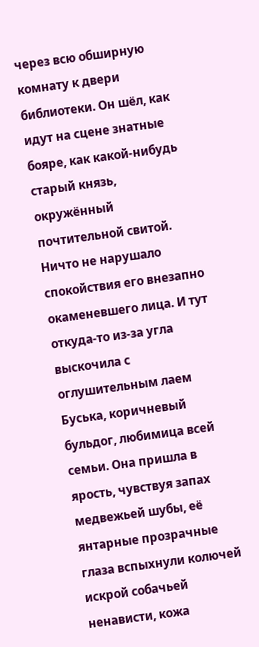через всю обширную комнату к двери библиотеки. Он шёл, как идут на сцене знатные бояре, как какой-нибудь старый князь, окружённый почтительной свитой. Ничто не нарушало спокойствия его внезапно окаменевшего лица. И тут откуда-то из-за угла выскочила с оглушительным лаем Буська, коричневый бульдог, любимица всей семьи. Она пришла в ярость, чувствуя запах медвежьей шубы, её янтарные прозрачные глаза вспыхнули колючей искрой собачьей ненависти, кожа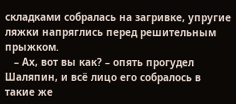складками собралась на загривке, упругие ляжки напряглись перед решительным прыжком.
   – Ах, вот вы как? – опять прогудел Шаляпин, и всё лицо его собралось в такие же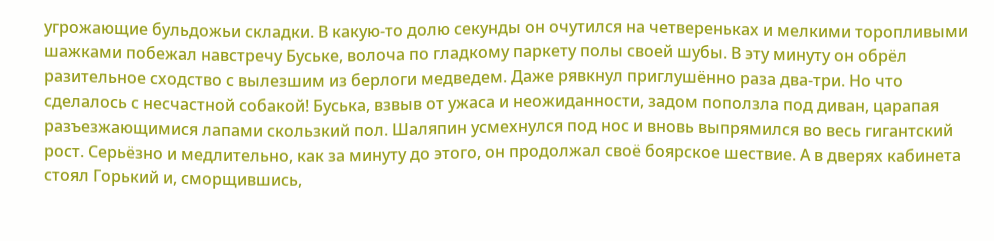угрожающие бульдожьи складки. В какую-то долю секунды он очутился на четвереньках и мелкими торопливыми шажками побежал навстречу Буське, волоча по гладкому паркету полы своей шубы. В эту минуту он обрёл разительное сходство с вылезшим из берлоги медведем. Даже рявкнул приглушённо раза два-три. Но что сделалось с несчастной собакой! Буська, взвыв от ужаса и неожиданности, задом поползла под диван, царапая разъезжающимися лапами скользкий пол. Шаляпин усмехнулся под нос и вновь выпрямился во весь гигантский рост. Серьёзно и медлительно, как за минуту до этого, он продолжал своё боярское шествие. А в дверях кабинета стоял Горький и, сморщившись,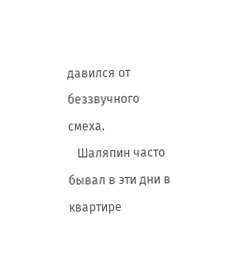давился от беззвучного смеха.
   Шаляпин часто бывал в эти дни в квартире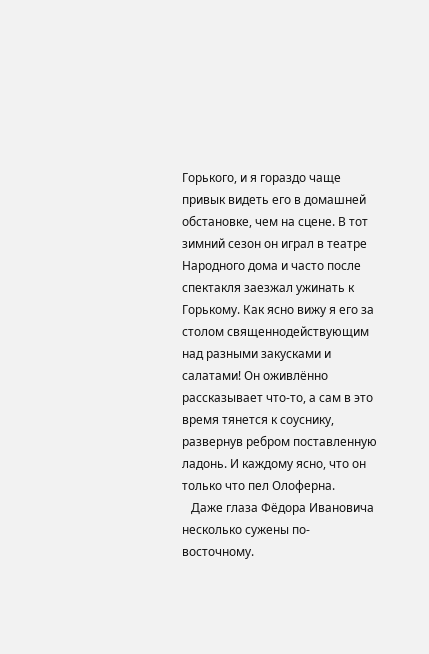Горького, и я гораздо чаще привык видеть его в домашней обстановке, чем на сцене. В тот зимний сезон он играл в театре Народного дома и часто после спектакля заезжал ужинать к Горькому. Как ясно вижу я его за столом священнодействующим над разными закусками и салатами! Он оживлённо рассказывает что-то, а сам в это время тянется к соуснику, развернув ребром поставленную ладонь. И каждому ясно, что он только что пел Олоферна.
   Даже глаза Фёдора Ивановича несколько сужены по-восточному.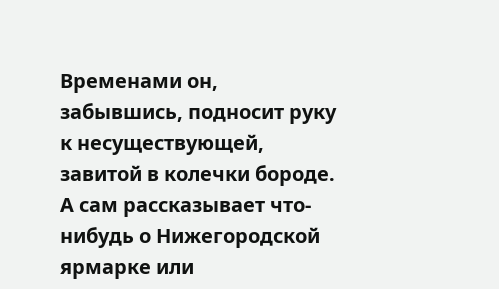Временами он, забывшись, подносит руку к несуществующей, завитой в колечки бороде. А сам рассказывает что-нибудь о Нижегородской ярмарке или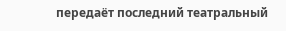передаёт последний театральный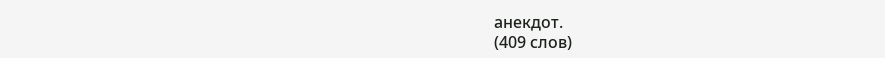анекдот.
(409 слов)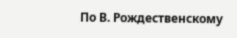По В. Рождественскому